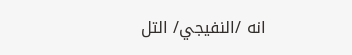انه /النفيجي/ التل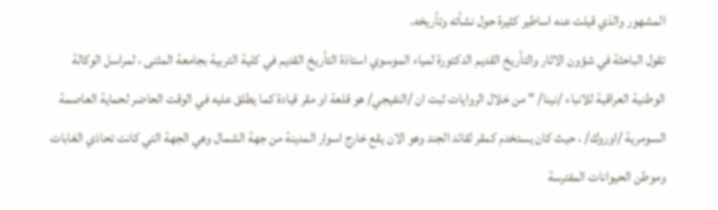المشهور والذي قيلت عنه اساطير كثيرة حول نشأته وتأريخه.
تقول الباحثة في شؤون الاثار والتأريخ القديم الدكتورة لمياء الموسوي استاذة التأريخ القديم في كلية التربية بجامعة المثنى ، لمراسل الوكالة الوطنية العراقية للانباء /نينا/ " من خلال الروايات ثبت ان /النفيجي/ هو قلعة او مقر قيادة كما يطلق عليه في الوقت الحاضر لحماية العاصمة السومرية /اوروك/ ، حيث كان يستخدم كمقر لقائد الجند وهو الان يقع خارج اسوار المدينة من جهة الشمال وهي الجهة التي كانت تحاذي الغابات وموطن الحيوانات المفترسة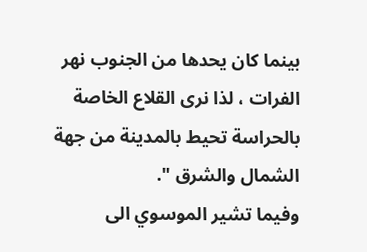بينما كان يحدها من الجنوب نهر الفرات ، لذا نرى القلاع الخاصة بالحراسة تحيط بالمدينة من جهة الشمال والشرق ".
وفيما تشير الموسوي الى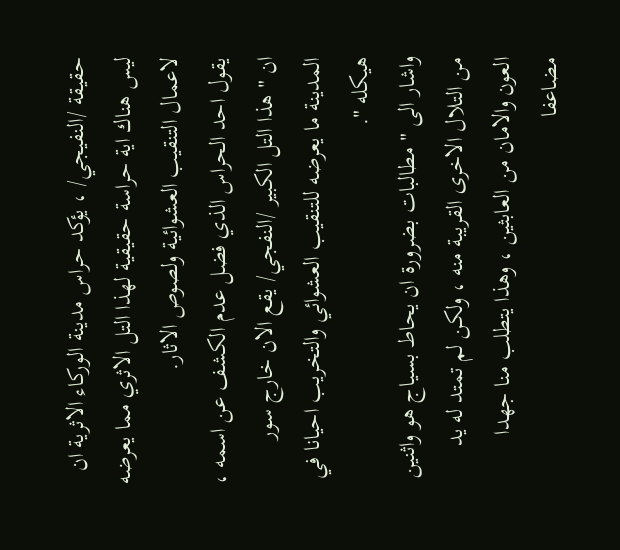حقيقة /النفيجي/ ، يؤكد حراس مدينة الوركاء الاثرية ان ليس هناك اية حراسة حقيقية لهذا التل الاثري مما يعرضه لاعمال التنقيب العشوائية ولصوص الاثار.
يقول احد الحراس الذي فضل عدم الكشف عن اسمه ، ان " هذا التل الكبير /النفجي/ يقع الان خارج سور المدينة ما يعرضه للتنقيب العشوائي والتخريب احيانا في هيكله ".
واشار الى " مطالبات بضرورة ان يحاط بسياج هو واثنين من التلال الاخرى القريبة منه ، ولكن لم تمتد له يد العون والامان من العابثين ، وهذا يتطلب منا جهدا مضاعفا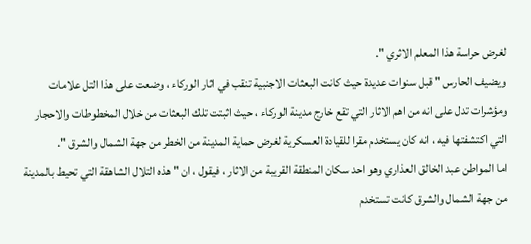لغرض حراسة هذا المعلم الاثري ".
ويضيف الحارس " قبل سنوات عديدة حيث كانت البعثات الاجنبية تنقب في اثار الوركاء ، وضعت على هذا التل علامات ومؤشرات تدل على انه من اهم الاثار التي تقع خارج مدينة الوركاء ، حيث اثبتت تلك البعثات من خلال المخطوطات والاحجار التي اكتشفتها فيه ، انه كان يستخدم مقرا للقيادة العسكرية لغرض حماية المدينة من الخطر من جهة الشمال والشرق ".
اما المواطن عبد الخالق العذاري وهو احد سكان المنطقة القريبة من الاثار ، فيقول ، ان " هذه التلال الشاهقة التي تحيط بالمدينة من جهة الشمال والشرق كانت تستخدم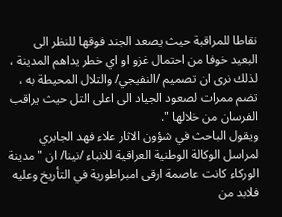نقاطا للمراقبة حيث يصعد الجند فوقها للنظر الى البعيد خوفا من احتمال غزو او اي خطر يداهم المدينة ، لذلك نرى ان تصميم /النفيجي/ والتلال المحيطة به ، تضم ممرات لصعود الجياد الى اعلى التل حيث يراقب الفرسان من خلالها ".
ويقول الباحث في شؤون الاثار علاء فهد الجابري لمراسل الوكالة الوطنية العراقية للانباء /نينا/ ان " مدينة الوركاء كانت عاصمة ارقى امبراطورية في التأريخ وعليه فلابد من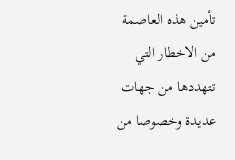تأمين هذه العاصمة من الاخطار التي تتهددها من جهات عديدة وخصوصا من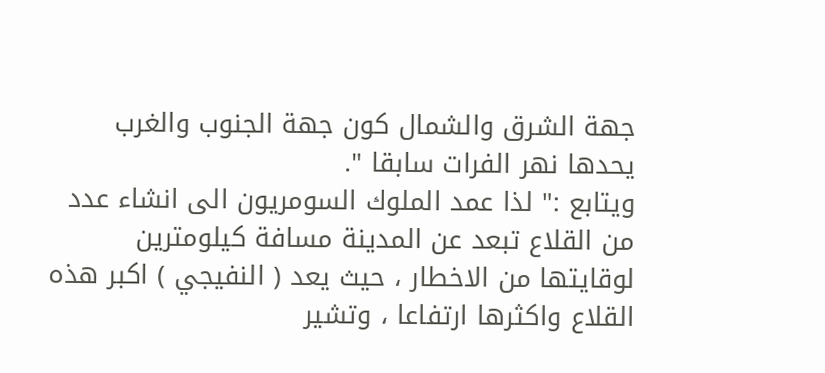جهة الشرق والشمال كون جهة الجنوب والغرب يحدها نهر الفرات سابقا ".
ويتابع :" لذا عمد الملوك السومريون الى انشاء عدد من القلاع تبعد عن المدينة مسافة كيلومترين لوقايتها من الاخطار ، حيث يعد ( النفيجي ) اكبر هذه القلاع واكثرها ارتفاعا ، وتشير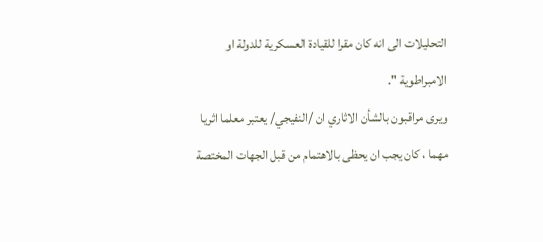التحليلات الى انه كان مقرا للقيادة العسكرية للدولة او الامبراطوية ".
ويرى مراقبون بالشأن الاثاري ان /النفيجي/ يعتبر معلما اثريا مهما ، كان يجب ان يحظى بالاهتمام من قبل الجهات المختصة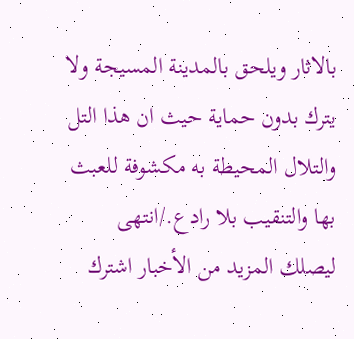بالاثار ويلحق بالمدينة المسيجة ولا يترك بدون حماية حيث ان هذا التل والتلال المحيطة به مكشوفة للعبث بها والتنقيب بلا رادع./انتهى
ليصلك المزيد من الأخبار اشترك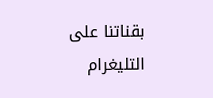بقناتنا على التليغرام